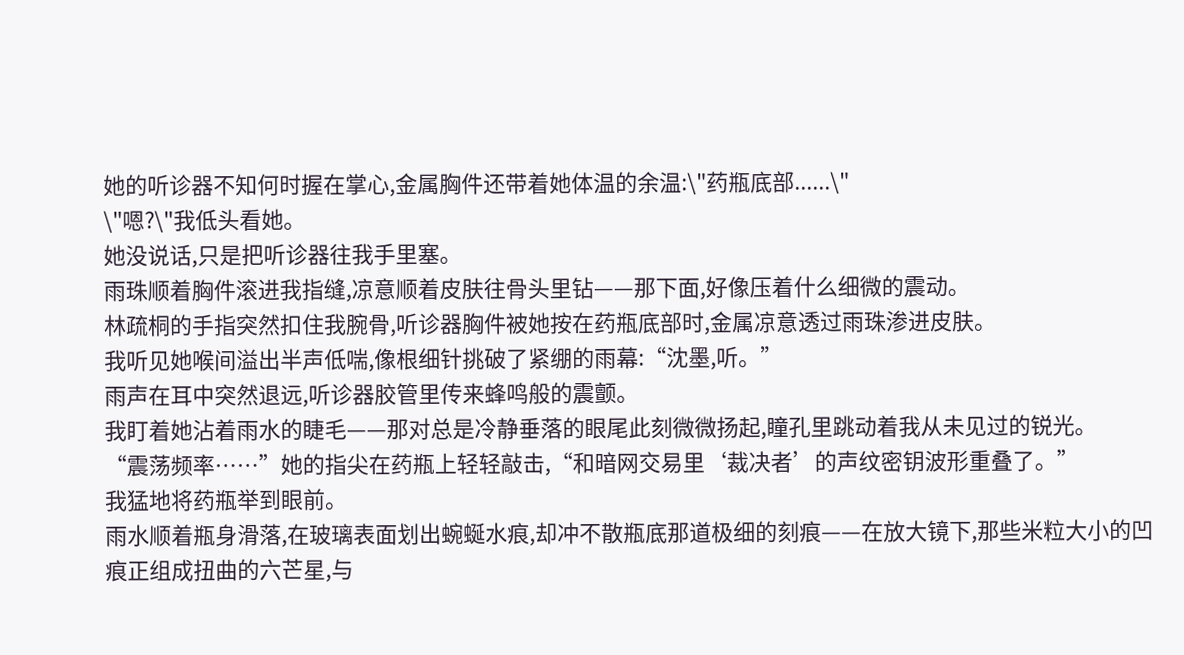她的听诊器不知何时握在掌心,金属胸件还带着她体温的余温:\"药瓶底部......\"
\"嗯?\"我低头看她。
她没说话,只是把听诊器往我手里塞。
雨珠顺着胸件滚进我指缝,凉意顺着皮肤往骨头里钻——那下面,好像压着什么细微的震动。
林疏桐的手指突然扣住我腕骨,听诊器胸件被她按在药瓶底部时,金属凉意透过雨珠渗进皮肤。
我听见她喉间溢出半声低喘,像根细针挑破了紧绷的雨幕:“沈墨,听。”
雨声在耳中突然退远,听诊器胶管里传来蜂鸣般的震颤。
我盯着她沾着雨水的睫毛——那对总是冷静垂落的眼尾此刻微微扬起,瞳孔里跳动着我从未见过的锐光。
“震荡频率……”她的指尖在药瓶上轻轻敲击,“和暗网交易里‘裁决者’的声纹密钥波形重叠了。”
我猛地将药瓶举到眼前。
雨水顺着瓶身滑落,在玻璃表面划出蜿蜒水痕,却冲不散瓶底那道极细的刻痕——在放大镜下,那些米粒大小的凹痕正组成扭曲的六芒星,与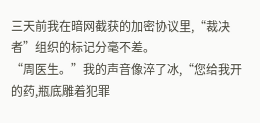三天前我在暗网截获的加密协议里,“裁决者”组织的标记分毫不差。
“周医生。”我的声音像淬了冰,“您给我开的药,瓶底雕着犯罪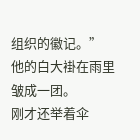组织的徽记。”
他的白大褂在雨里皱成一团。
刚才还举着伞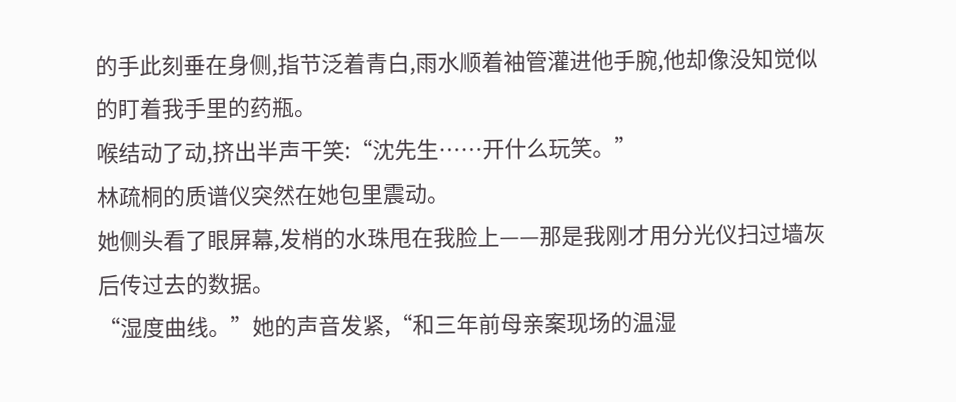的手此刻垂在身侧,指节泛着青白,雨水顺着袖管灌进他手腕,他却像没知觉似的盯着我手里的药瓶。
喉结动了动,挤出半声干笑:“沈先生……开什么玩笑。”
林疏桐的质谱仪突然在她包里震动。
她侧头看了眼屏幕,发梢的水珠甩在我脸上——那是我刚才用分光仪扫过墙灰后传过去的数据。
“湿度曲线。”她的声音发紧,“和三年前母亲案现场的温湿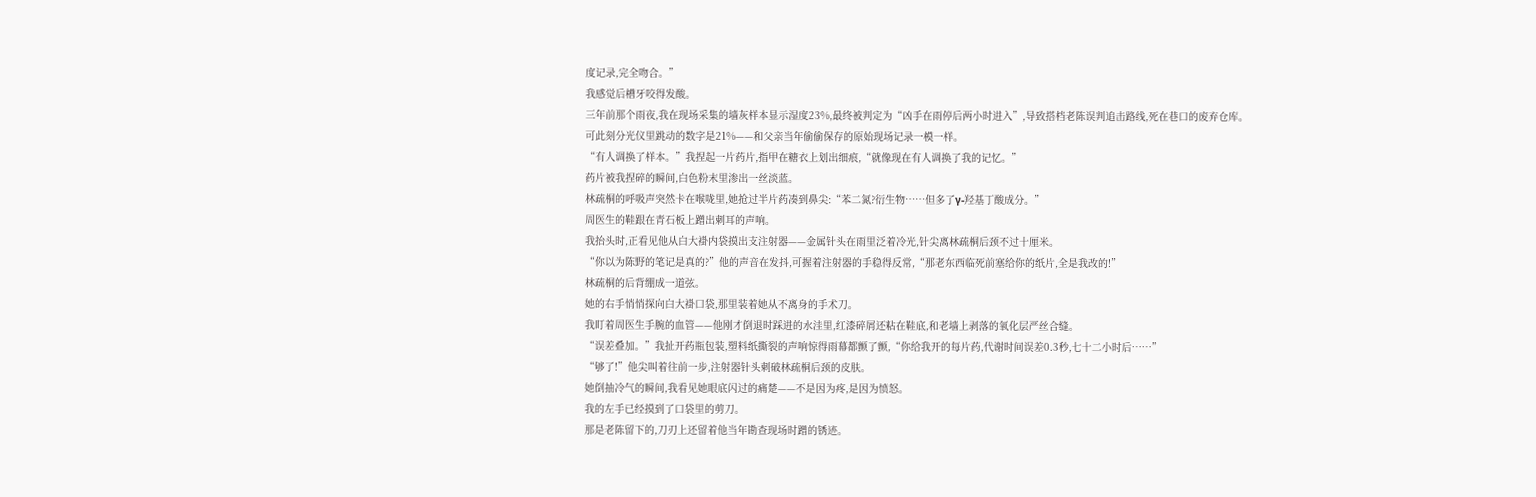度记录,完全吻合。”
我感觉后槽牙咬得发酸。
三年前那个雨夜,我在现场采集的墙灰样本显示湿度23%,最终被判定为“凶手在雨停后两小时进入”,导致搭档老陈误判追击路线,死在巷口的废弃仓库。
可此刻分光仪里跳动的数字是21%——和父亲当年偷偷保存的原始现场记录一模一样。
“有人调换了样本。”我捏起一片药片,指甲在糖衣上划出细痕,“就像现在有人调换了我的记忆。”
药片被我捏碎的瞬间,白色粉末里渗出一丝淡蓝。
林疏桐的呼吸声突然卡在喉咙里,她抢过半片药凑到鼻尖:“苯二氮?衍生物……但多了γ-羟基丁酸成分。”
周医生的鞋跟在青石板上蹭出刺耳的声响。
我抬头时,正看见他从白大褂内袋摸出支注射器——金属针头在雨里泛着冷光,针尖离林疏桐后颈不过十厘米。
“你以为陈野的笔记是真的?”他的声音在发抖,可握着注射器的手稳得反常,“那老东西临死前塞给你的纸片,全是我改的!”
林疏桐的后背绷成一道弦。
她的右手悄悄探向白大褂口袋,那里装着她从不离身的手术刀。
我盯着周医生手腕的血管——他刚才倒退时踩进的水洼里,红漆碎屑还粘在鞋底,和老墙上剥落的氧化层严丝合缝。
“误差叠加。”我扯开药瓶包装,塑料纸撕裂的声响惊得雨幕都颤了颤,“你给我开的每片药,代谢时间误差0.3秒,七十二小时后……”
“够了!”他尖叫着往前一步,注射器针头刺破林疏桐后颈的皮肤。
她倒抽冷气的瞬间,我看见她眼底闪过的痛楚——不是因为疼,是因为愤怒。
我的左手已经摸到了口袋里的剪刀。
那是老陈留下的,刀刃上还留着他当年勘查现场时蹭的锈迹。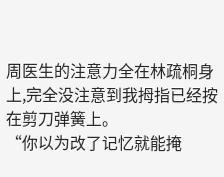周医生的注意力全在林疏桐身上,完全没注意到我拇指已经按在剪刀弹簧上。
“你以为改了记忆就能掩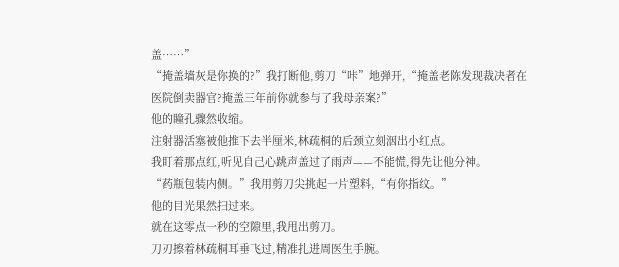盖……”
“掩盖墙灰是你换的?”我打断他,剪刀“咔”地弹开,“掩盖老陈发现裁决者在医院倒卖器官?掩盖三年前你就参与了我母亲案?”
他的瞳孔骤然收缩。
注射器活塞被他推下去半厘米,林疏桐的后颈立刻洇出小红点。
我盯着那点红,听见自己心跳声盖过了雨声——不能慌,得先让他分神。
“药瓶包装内侧。”我用剪刀尖挑起一片塑料,“有你指纹。”
他的目光果然扫过来。
就在这零点一秒的空隙里,我甩出剪刀。
刀刃擦着林疏桐耳垂飞过,精准扎进周医生手腕。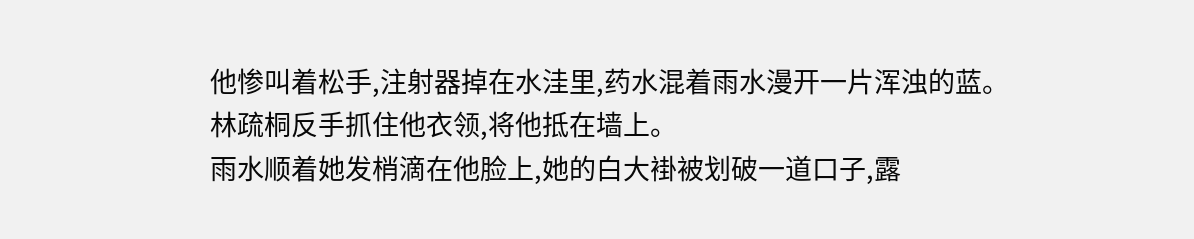他惨叫着松手,注射器掉在水洼里,药水混着雨水漫开一片浑浊的蓝。
林疏桐反手抓住他衣领,将他抵在墙上。
雨水顺着她发梢滴在他脸上,她的白大褂被划破一道口子,露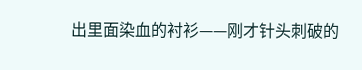出里面染血的衬衫——刚才针头刺破的